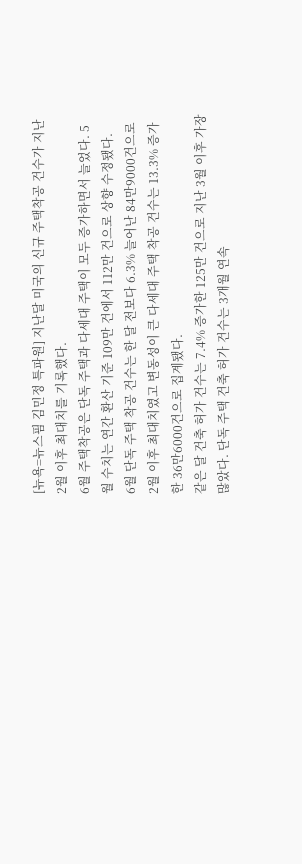[뉴욕=뉴스핌 김민정 특파원] 지난달 미국의 신규 주택착공 건수가 지난 2월 이후 최대치를 기록했다.
6월 주택착공은 단독 주택과 다세대 주택이 모두 증가하면서 늘었다. 5월 수치는 연간 환산 기준 109만 건에서 112만 건으로 상향 수정됐다.
6월 단독 주택 착공 건수는 한 달 전보다 6.3% 늘어난 84만9000건으로 2월 이후 최대치였고 변동성이 큰 다세대 주택 착공 건수는 13.3% 증가한 36만6000건으로 집계됐다.
같은 달 건축 허가 건수는 7.4% 증가한 125만 건으로 지난 3월 이후 가장 많았다. 단독 주택 건축 허가 건수는 3개월 연속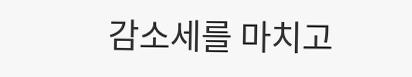감소세를 마치고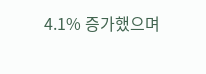4.1% 증가했으며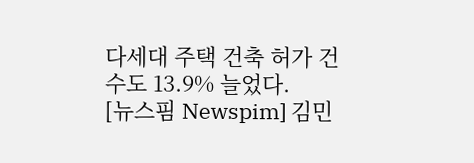다세대 주택 건축 허가 건수도 13.9% 늘었다.
[뉴스핌 Newspim] 김민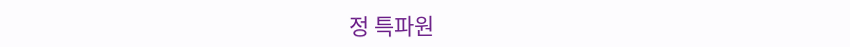정 특파원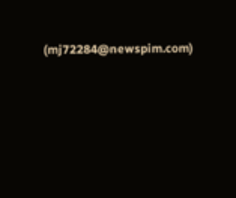(mj72284@newspim.com)